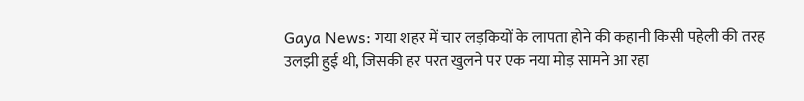Gaya News: गया शहर में चार लड़कियों के लापता होने की कहानी किसी पहेली की तरह उलझी हुई थी, जिसकी हर परत खुलने पर एक नया मोड़ सामने आ रहा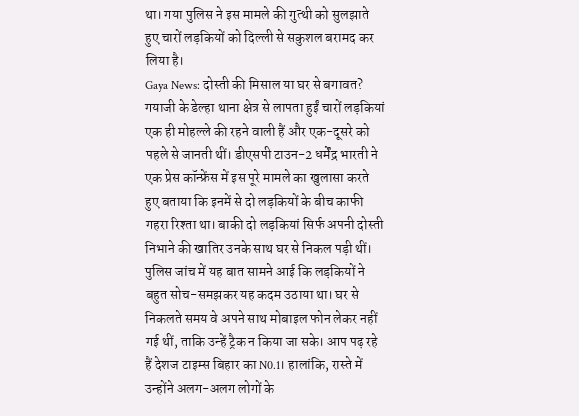था। गया पुलिस ने इस मामले की गुत्थी को सुलझाते हुए चारों लड़कियों को दिल्ली से सकुशल बरामद कर लिया है।
Gaya News: दोस्ती की मिसाल या घर से बगावत?
गयाजी के डेल्हा थाना क्षेत्र से लापता हुईं चारों लड़कियां एक ही मोहल्ले की रहने वाली हैं और एक-दूसरे को पहले से जानती थीं। डीएसपी टाउन-2 धर्मेंद्र भारती ने एक प्रेस कॉन्फ्रेंस में इस पूरे मामले का खुलासा करते हुए बताया कि इनमें से दो लड़कियों के बीच काफी गहरा रिश्ता था। बाकी दो लड़कियां सिर्फ अपनी दोस्ती निभाने की खातिर उनके साथ घर से निकल पड़ी थीं। पुलिस जांच में यह बात सामने आई कि लड़कियों ने बहुत सोच-समझकर यह कदम उठाया था। घर से निकलते समय वे अपने साथ मोबाइल फोन लेकर नहीं गई थीं, ताकि उन्हें ट्रैक न किया जा सके। आप पढ़ रहे हैं देशज टाइम्स बिहार का N0.1। हालांकि, रास्ते में उन्होंने अलग-अलग लोगों के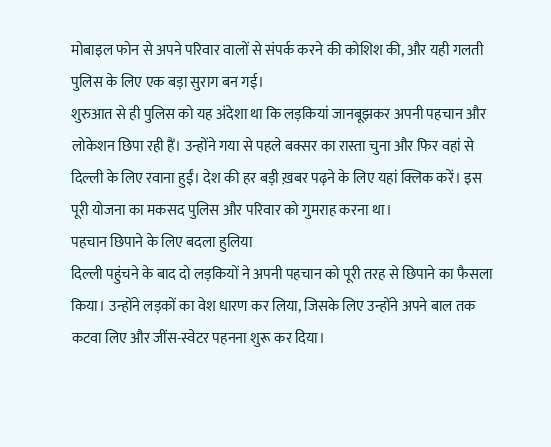मोबाइल फोन से अपने परिवार वालों से संपर्क करने की कोशिश की, और यही गलती पुलिस के लिए एक बड़ा सुराग बन गई।
शुरुआत से ही पुलिस को यह अंदेशा था कि लड़कियां जानबूझकर अपनी पहचान और लोकेशन छिपा रही हैं। उन्होंने गया से पहले बक्सर का रास्ता चुना और फिर वहां से दिल्ली के लिए रवाना हुईं। देश की हर बड़ी ख़बर पढ़ने के लिए यहां क्लिक करें। इस पूरी योजना का मकसद पुलिस और परिवार को गुमराह करना था।
पहचान छिपाने के लिए बदला हुलिया
दिल्ली पहुंचने के बाद दो लड़कियों ने अपनी पहचान को पूरी तरह से छिपाने का फैसला किया। उन्होंने लड़कों का वेश धारण कर लिया, जिसके लिए उन्होंने अपने बाल तक कटवा लिए और जींस-स्वेटर पहनना शुरू कर दिया।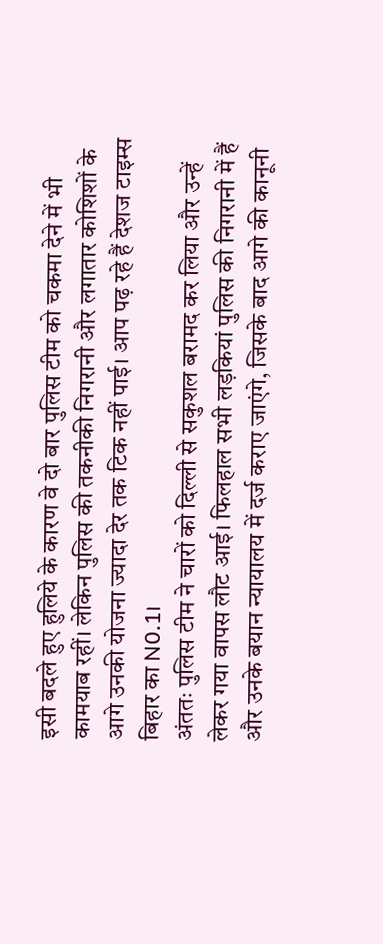इसी बदले हुए हुलिये के कारण वे दो बार पुलिस टीम को चकमा देने में भी कामयाब रहीं। लेकिन पुलिस की तकनीकी निगरानी और लगातार कोशिशों के आगे उनकी योजना ज्यादा देर तक टिक नहीं पाई। आप पढ़ रहे हैं देशज टाइम्स बिहार का N0.1।
अंततः पुलिस टीम ने चारों को दिल्ली से सकुशल बरामद कर लिया और उन्हें लेकर गया वापस लौट आई। फिलहाल सभी लड़कियां पुलिस की निगरानी में हैं और उनके बयान न्यायालय में दर्ज कराए जाएंगे, जिसके बाद आगे की कानूनी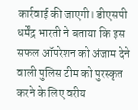कार्रवाई की जाएगी। डीएसपी धर्मेंद्र भारती ने बताया कि इस सफल ऑपरेशन को अंजाम देने वाली पुलिस टीम को पुरस्कृत करने के लिए वरीय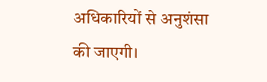अधिकारियों से अनुशंसा की जाएगी।